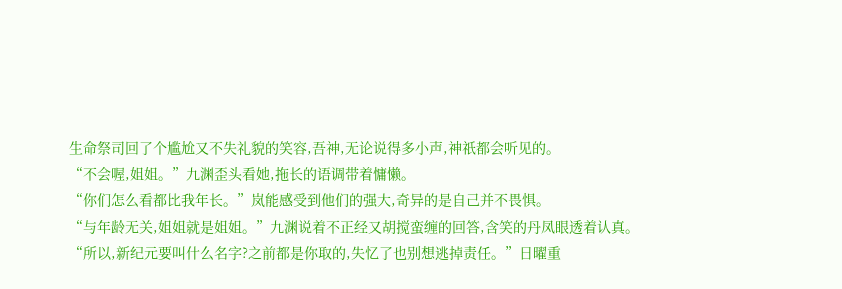生命祭司回了个尴尬又不失礼貌的笑容,吾神,无论说得多小声,神祇都会听见的。
“不会喔,姐姐。”九渊歪头看她,拖长的语调带着慵懒。
“你们怎么看都比我年长。”岚能感受到他们的强大,奇异的是自己并不畏惧。
“与年龄无关,姐姐就是姐姐。”九渊说着不正经又胡搅蛮缠的回答,含笑的丹凤眼透着认真。
“所以,新纪元要叫什么名字?之前都是你取的,失忆了也别想逃掉责任。”日曜重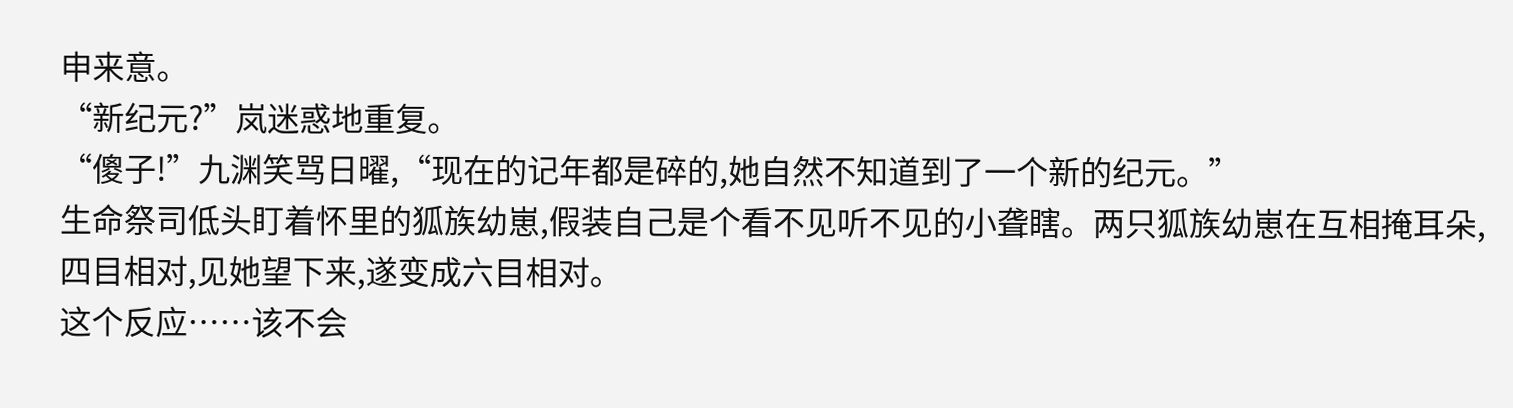申来意。
“新纪元?”岚迷惑地重复。
“傻子!”九渊笑骂日曜,“现在的记年都是碎的,她自然不知道到了一个新的纪元。”
生命祭司低头盯着怀里的狐族幼崽,假装自己是个看不见听不见的小聋瞎。两只狐族幼崽在互相掩耳朵,四目相对,见她望下来,遂变成六目相对。
这个反应……该不会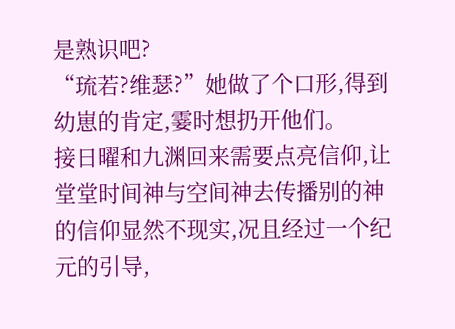是熟识吧?
“琉若?维瑟?”她做了个口形,得到幼崽的肯定,霎时想扔开他们。
接日曜和九渊回来需要点亮信仰,让堂堂时间神与空间神去传播别的神的信仰显然不现实,况且经过一个纪元的引导,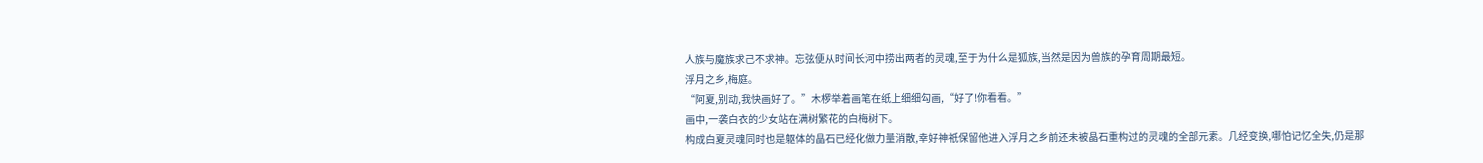人族与魔族求己不求神。忘弦便从时间长河中捞出两者的灵魂,至于为什么是狐族,当然是因为兽族的孕育周期最短。
浮月之乡,梅庭。
“阿夏,别动,我快画好了。”木椤举着画笔在纸上细细勾画,“好了!你看看。”
画中,一袭白衣的少女站在满树繁花的白梅树下。
构成白夏灵魂同时也是躯体的晶石已经化做力量消散,幸好神祇保留他进入浮月之乡前还未被晶石重构过的灵魂的全部元素。几经变换,哪怕记忆全失,仍是那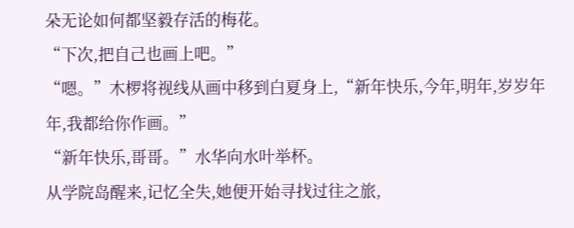朵无论如何都坚毅存活的梅花。
“下次,把自己也画上吧。”
“嗯。”木椤将视线从画中移到白夏身上,“新年快乐,今年,明年,岁岁年年,我都给你作画。”
“新年快乐,哥哥。”水华向水叶举杯。
从学院岛醒来,记忆全失,她便开始寻找过往之旅,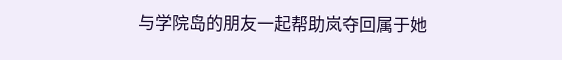与学院岛的朋友一起帮助岚夺回属于她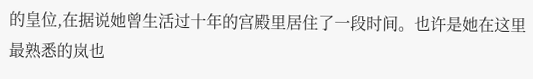的皇位,在据说她曾生活过十年的宫殿里居住了一段时间。也许是她在这里最熟悉的岚也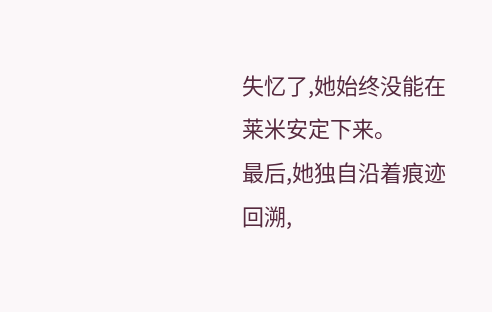失忆了,她始终没能在莱米安定下来。
最后,她独自沿着痕迹回溯,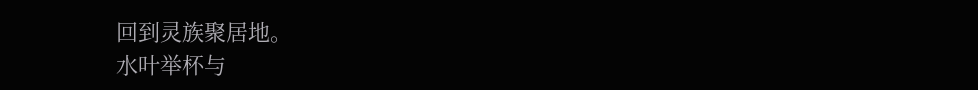回到灵族聚居地。
水叶举杯与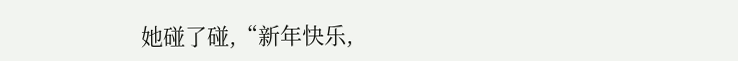她碰了碰,“新年快乐,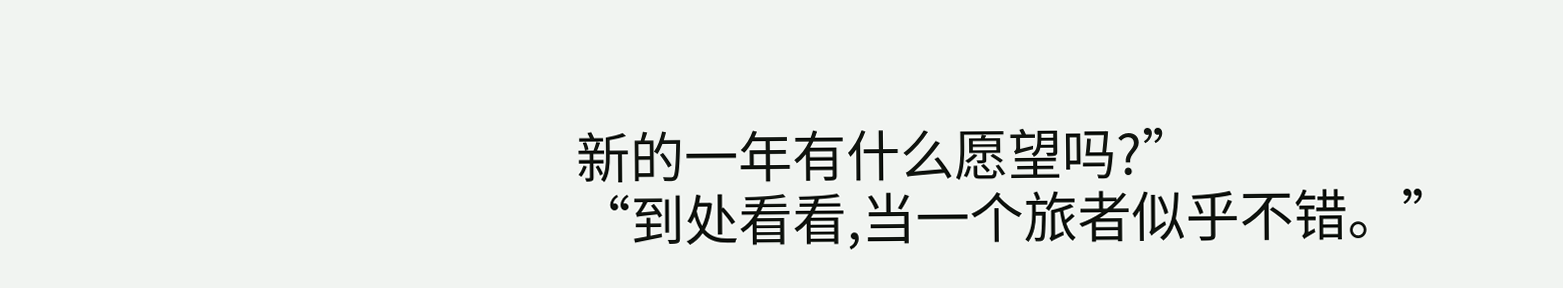新的一年有什么愿望吗?”
“到处看看,当一个旅者似乎不错。”